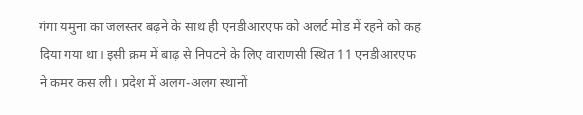गंगा यमुना का जलस्तर बढ़ने के साथ ही एनडीआरएफ को अलर्ट मोड में रहने को कह दिया गया था। इसी क्रम में बाढ़ से निपटने के लिए वाराणसी स्थित 11 एनडीआरएफ ने कमर कस ली। प्रदेश में अलग-अलग स्थानों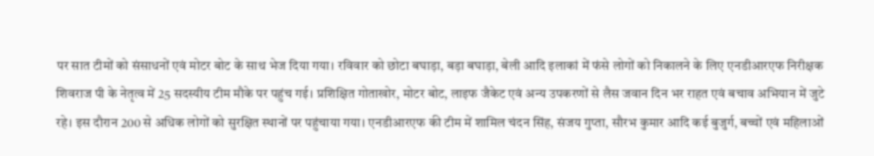पर सात टीमों को संसाधनों एवं मोटर बोट के साथ भेज दिया गया। रविवार को छोटा बघाड़ा, बड़ा बघाड़ा, बेली आदि इलाकां में फंसे लोगों को निकालने के लिए एनडीआरएफ निरीक्षक शिवराज पी के नेतृत्व में 25 सदस्यीय टीम मौके पर पहुंच गई। प्रशिक्षित गोताखोर, मोटर बोट, लाइफ जैकेट एवं अन्य उपकरणों से लैस जवान दिन भर राहत एवं बचाव अभियान में जुटे रहे। इस दौरान 200 से अधिक लोगों को सुरक्षित स्थानों पर पहुंचाया गया। एनडीआरएफ की टीम में शामिल चंदन सिंह, संजय गुप्ता, सौरभ कुमार आदि कई बुजुर्ग, बच्चों एवं महिलाओं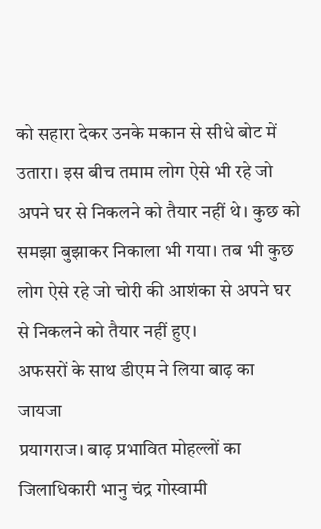को सहारा देकर उनके मकान से सीधे बोट में उतारा। इस बीच तमाम लोग ऐसे भी रहे जो अपने घर से निकलने को तैयार नहीं थे। कुछ को समझा बुझाकर निकाला भी गया। तब भी कुछ लोग ऐसे रहे जो चोरी की आशंका से अपने घर से निकलने को तैयार नहीं हुए।
अफसरों के साथ डीएम ने लिया बाढ़ का जायजा
प्रयागराज। बाढ़ प्रभावित मोहल्लों का जिलाधिकारी भानु चंद्र गोस्वामी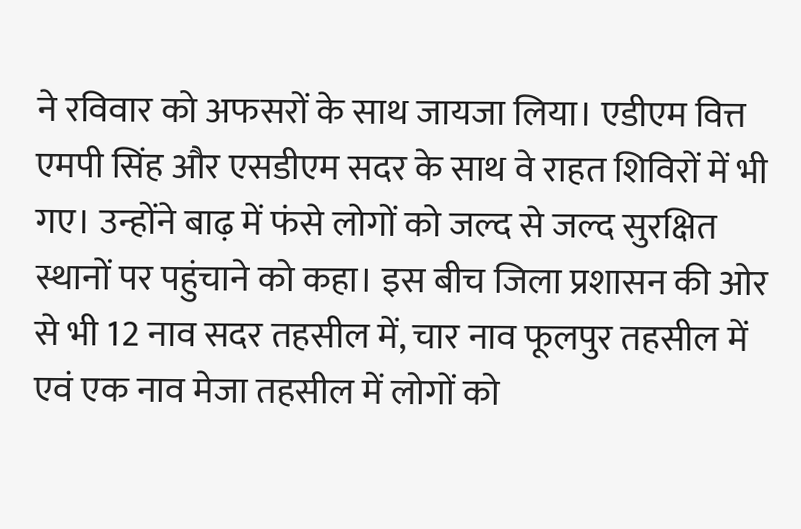ने रविवार को अफसरों के साथ जायजा लिया। एडीएम वित्त एमपी सिंह और एसडीएम सदर के साथ वे राहत शिविरों में भी गए। उन्होंने बाढ़ में फंसे लोगों को जल्द से जल्द सुरक्षित स्थानों पर पहुंचाने को कहा। इस बीच जिला प्रशासन की ओर से भी 12 नाव सदर तहसील में, चार नाव फूलपुर तहसील में एवं एक नाव मेजा तहसील में लोगों को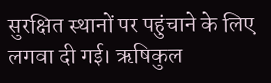सुरक्षित स्थानों पर पहुंचाने के लिए लगवा दी गई। ऋषिकुल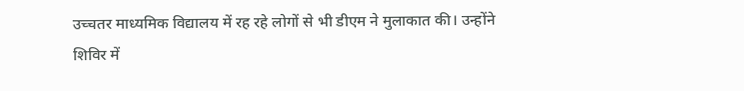उच्चतर माध्यमिक विद्यालय में रह रहे लोगों से भी डीएम ने मुलाकात की। उन्होंने शिविर में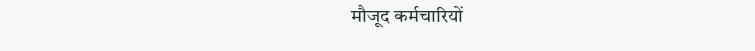मौजूद कर्मचारियों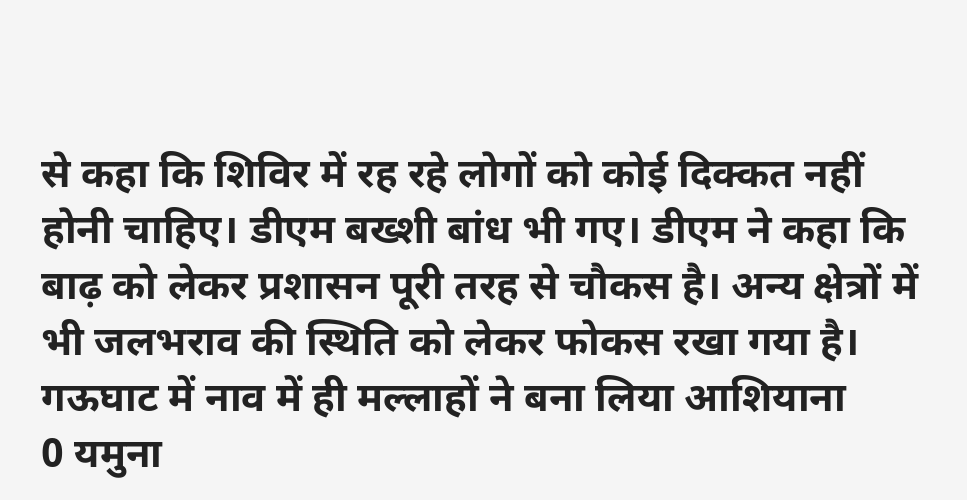से कहा कि शिविर में रह रहे लोगों को कोई दिक्कत नहीं होनी चाहिए। डीएम बख्शी बांध भी गए। डीएम ने कहा कि बाढ़ को लेकर प्रशासन पूरी तरह से चौकस है। अन्य क्षेत्रों में भी जलभराव की स्थिति को लेकर फोकस रखा गया है।
गऊघाट में नाव में ही मल्लाहों ने बना लिया आशियाना
0 यमुना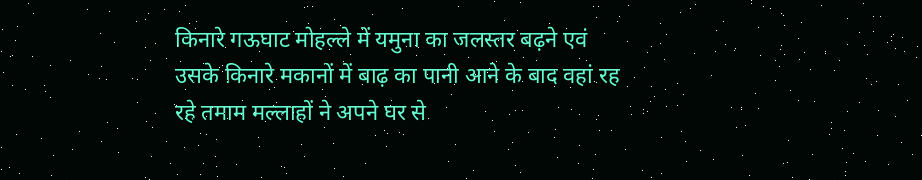किनारे गऊघाट मोहल्ले में यमुना का जलस्तर बढ़ने एवं उसके किनारे मकानों में बाढ़ का पानी आने के बाद वहां रह रहे तमाम मल्लाहों ने अपने घर से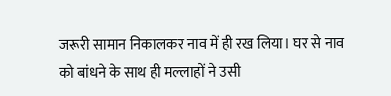जरूरी सामान निकालकर नाव में ही रख लिया। घर से नाव को बांधने के साथ ही मल्लाहों ने उसी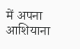में अपना आशियाना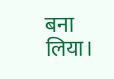बना लिया।